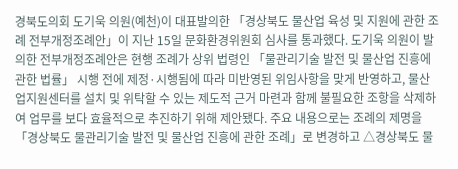경북도의회 도기욱 의원(예천)이 대표발의한 「경상북도 물산업 육성 및 지원에 관한 조례 전부개정조례안」이 지난 15일 문화환경위원회 심사를 통과했다. 도기욱 의원이 발의한 전부개정조례안은 현행 조례가 상위 법령인 「물관리기술 발전 및 물산업 진흥에 관한 법률」 시행 전에 제정·시행됨에 따라 미반영된 위임사항을 맞게 반영하고, 물산업지원센터를 설치 및 위탁할 수 있는 제도적 근거 마련과 함께 불필요한 조항을 삭제하여 업무를 보다 효율적으로 추진하기 위해 제안됐다. 주요 내용으로는 조례의 제명을 「경상북도 물관리기술 발전 및 물산업 진흥에 관한 조례」로 변경하고 △경상북도 물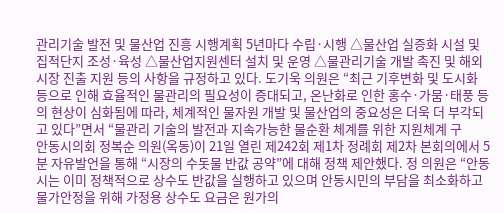관리기술 발전 및 물산업 진흥 시행계획 5년마다 수립·시행 △물산업 실증화 시설 및 집적단지 조성·육성 △물산업지원센터 설치 및 운영 △물관리기술 개발 촉진 및 해외시장 진출 지원 등의 사항을 규정하고 있다. 도기욱 의원은 “최근 기후변화 및 도시화 등으로 인해 효율적인 물관리의 필요성이 증대되고, 온난화로 인한 홍수·가뭄·태풍 등의 현상이 심화됨에 따라, 체계적인 물자원 개발 및 물산업의 중요성은 더욱 더 부각되고 있다”면서 “물관리 기술의 발전과 지속가능한 물순환 체계를 위한 지원체계 구
안동시의회 정복순 의원(옥동)이 21일 열린 제242회 제1차 정례회 제2차 본회의에서 5분 자유발언을 통해 “시장의 수돗물 반값 공약”에 대해 정책 제안했다. 정 의원은 “안동시는 이미 정책적으로 상수도 반값을 실행하고 있으며 안동시민의 부담을 최소화하고 물가안정을 위해 가정용 상수도 요금은 원가의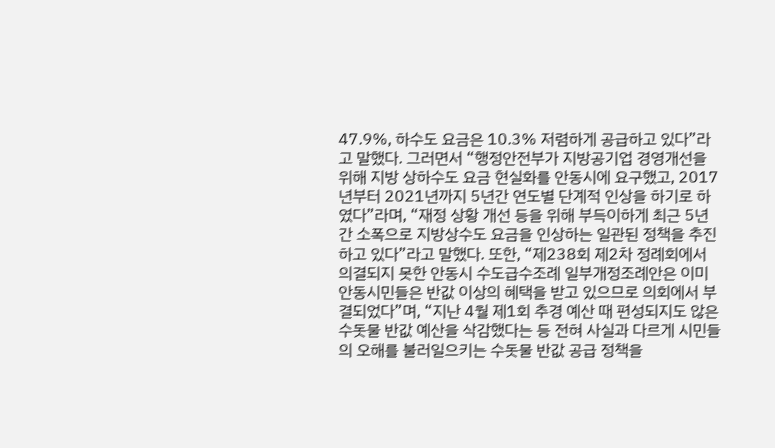47.9%, 하수도 요금은 10.3% 저렴하게 공급하고 있다”라고 말했다. 그러면서 “행정안전부가 지방공기업 경영개선을 위해 지방 상하수도 요금 현실화를 안동시에 요구했고, 2017년부터 2021년까지 5년간 연도별 단계적 인상을 하기로 하였다”라며, “재정 상황 개선 등을 위해 부득이하게 최근 5년간 소폭으로 지방상수도 요금을 인상하는 일관된 정책을 추진하고 있다”라고 말했다. 또한, “제238회 제2차 정례회에서 의결되지 못한 안동시 수도급수조례 일부개정조례안은 이미 안동시민들은 반값 이상의 혜택을 받고 있으므로 의회에서 부결되었다”며, “지난 4월 제1회 추경 예산 때 편성되지도 않은 수돗물 반값 예산을 삭감했다는 등 전혀 사실과 다르게 시민들의 오해를 불러일으키는 수돗물 반값 공급 정책을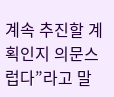계속 추진할 계획인지 의문스럽다”라고 말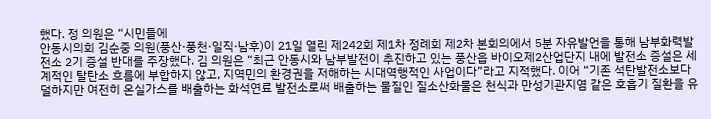했다. 정 의원은 “시민들에
안동시의회 김순중 의원(풍산·풍천·일직·남후)이 21일 열린 제242회 제1차 정례회 제2차 본회의에서 5분 자유발언을 통해 남부화력발전소 2기 증설 반대를 주장했다. 김 의원은 “최근 안동시와 남부발전이 추진하고 있는 풍산읍 바이오제2산업단지 내에 발전소 증설은 세계적인 탈탄소 흐름에 부합하지 않고, 지역민의 환경권을 저해하는 시대역행적인 사업이다”라고 지적했다. 이어 “기존 석탄발전소보다 덜하지만 여전히 온실가스를 배출하는 화석연료 발전소로써 배출하는 물질인 질소산화물은 천식과 만성기관지염 같은 호흡기 질환을 유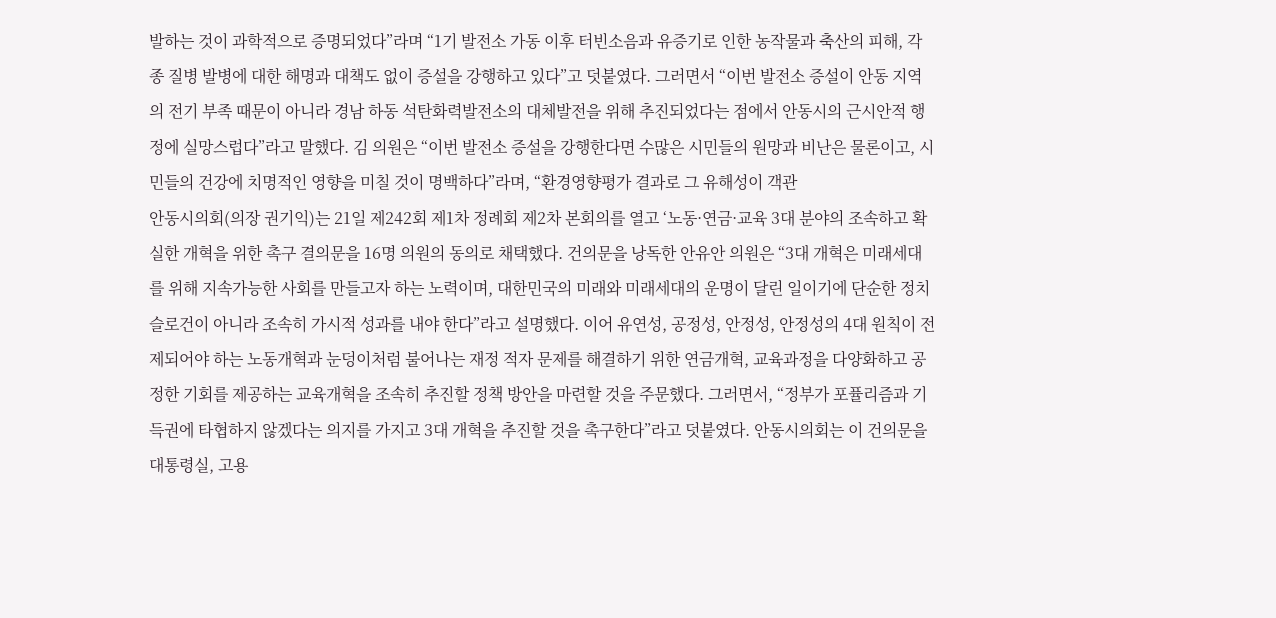발하는 것이 과학적으로 증명되었다”라며 “1기 발전소 가동 이후 터빈소음과 유증기로 인한 농작물과 축산의 피해, 각종 질병 발병에 대한 해명과 대책도 없이 증설을 강행하고 있다”고 덧붙였다. 그러면서 “이번 발전소 증설이 안동 지역의 전기 부족 때문이 아니라 경남 하동 석탄화력발전소의 대체발전을 위해 추진되었다는 점에서 안동시의 근시안적 행정에 실망스럽다”라고 말했다. 김 의원은 “이번 발전소 증설을 강행한다면 수많은 시민들의 원망과 비난은 물론이고, 시민들의 건강에 치명적인 영향을 미칠 것이 명백하다”라며, “환경영향평가 결과로 그 유해성이 객관
안동시의회(의장 권기익)는 21일 제242회 제1차 정례회 제2차 본회의를 열고 ‘노동·연금·교육 3대 분야의 조속하고 확실한 개혁을 위한 촉구 결의문을 16명 의원의 동의로 채택했다. 건의문을 낭독한 안유안 의원은 “3대 개혁은 미래세대를 위해 지속가능한 사회를 만들고자 하는 노력이며, 대한민국의 미래와 미래세대의 운명이 달린 일이기에 단순한 정치 슬로건이 아니라 조속히 가시적 성과를 내야 한다”라고 설명했다. 이어 유연성, 공정성, 안정성, 안정성의 4대 원칙이 전제되어야 하는 노동개혁과 눈덩이처럼 불어나는 재정 적자 문제를 해결하기 위한 연금개혁, 교육과정을 다양화하고 공정한 기회를 제공하는 교육개혁을 조속히 추진할 정책 방안을 마련할 것을 주문했다. 그러면서, “정부가 포퓰리즘과 기득권에 타협하지 않겠다는 의지를 가지고 3대 개혁을 추진할 것을 촉구한다”라고 덧붙였다. 안동시의회는 이 건의문을 대통령실, 고용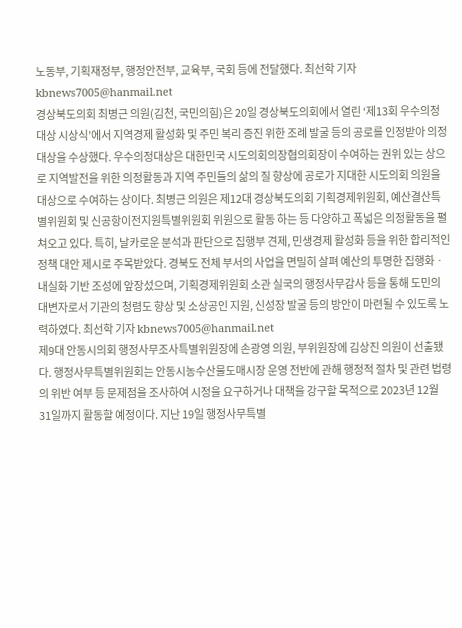노동부, 기획재정부, 행정안전부, 교육부, 국회 등에 전달했다. 최선학 기자 kbnews7005@hanmail.net
경상북도의회 최병근 의원(김천, 국민의힘)은 20일 경상북도의회에서 열린 ‘제13회 우수의정대상 시상식’에서 지역경제 활성화 및 주민 복리 증진 위한 조례 발굴 등의 공로를 인정받아 의정대상을 수상했다. 우수의정대상은 대한민국 시도의회의장협의회장이 수여하는 권위 있는 상으로 지역발전을 위한 의정활동과 지역 주민들의 삶의 질 향상에 공로가 지대한 시도의회 의원을 대상으로 수여하는 상이다. 최병근 의원은 제12대 경상북도의회 기획경제위원회, 예산결산특별위원회 및 신공항이전지원특별위원회 위원으로 활동 하는 등 다양하고 폭넓은 의정활동을 펼쳐오고 있다. 특히, 날카로운 분석과 판단으로 집행부 견제, 민생경제 활성화 등을 위한 합리적인 정책 대안 제시로 주목받았다. 경북도 전체 부서의 사업을 면밀히 살펴 예산의 투명한 집행화ㆍ내실화 기반 조성에 앞장섰으며, 기획경제위원회 소관 실국의 행정사무감사 등을 통해 도민의 대변자로서 기관의 청렴도 향상 및 소상공인 지원, 신성장 발굴 등의 방안이 마련될 수 있도록 노력하였다. 최선학 기자 kbnews7005@hanmail.net
제9대 안동시의회 행정사무조사특별위원장에 손광영 의원, 부위원장에 김상진 의원이 선출됐다. 행정사무특별위원회는 안동시농수산물도매시장 운영 전반에 관해 행정적 절차 및 관련 법령의 위반 여부 등 문제점을 조사하여 시정을 요구하거나 대책을 강구할 목적으로 2023년 12월 31일까지 활동할 예정이다. 지난 19일 행정사무특별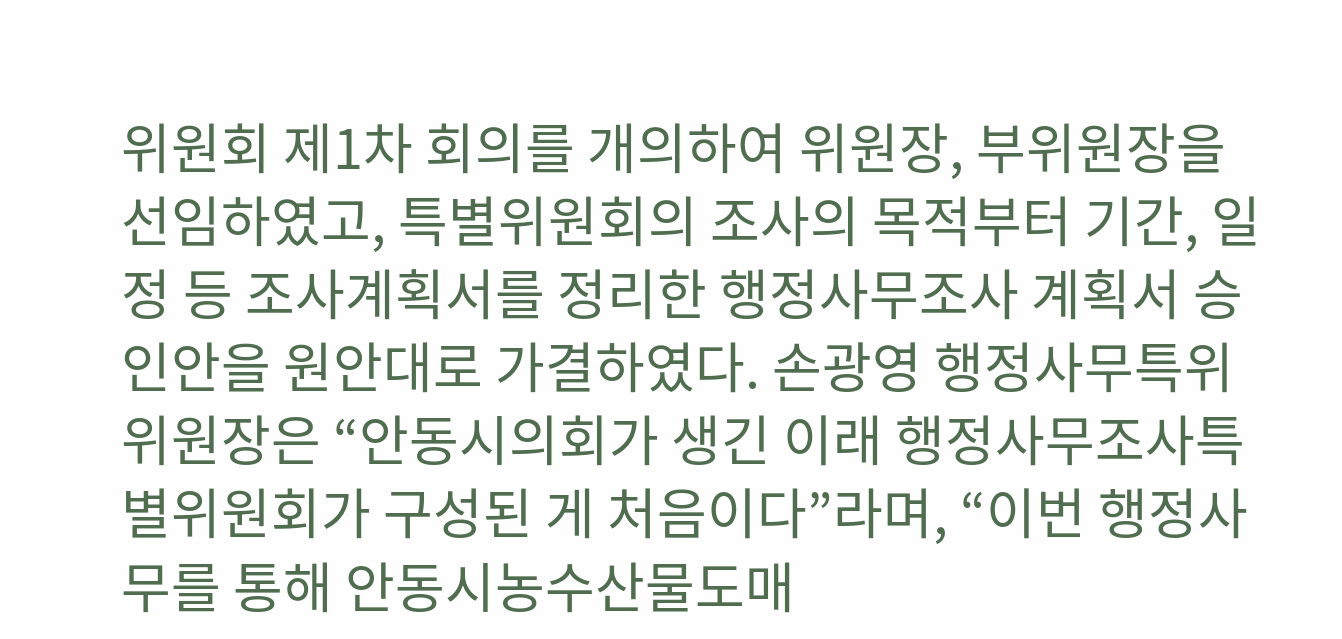위원회 제1차 회의를 개의하여 위원장, 부위원장을 선임하였고, 특별위원회의 조사의 목적부터 기간, 일정 등 조사계획서를 정리한 행정사무조사 계획서 승인안을 원안대로 가결하였다. 손광영 행정사무특위 위원장은 “안동시의회가 생긴 이래 행정사무조사특별위원회가 구성된 게 처음이다”라며, “이번 행정사무를 통해 안동시농수산물도매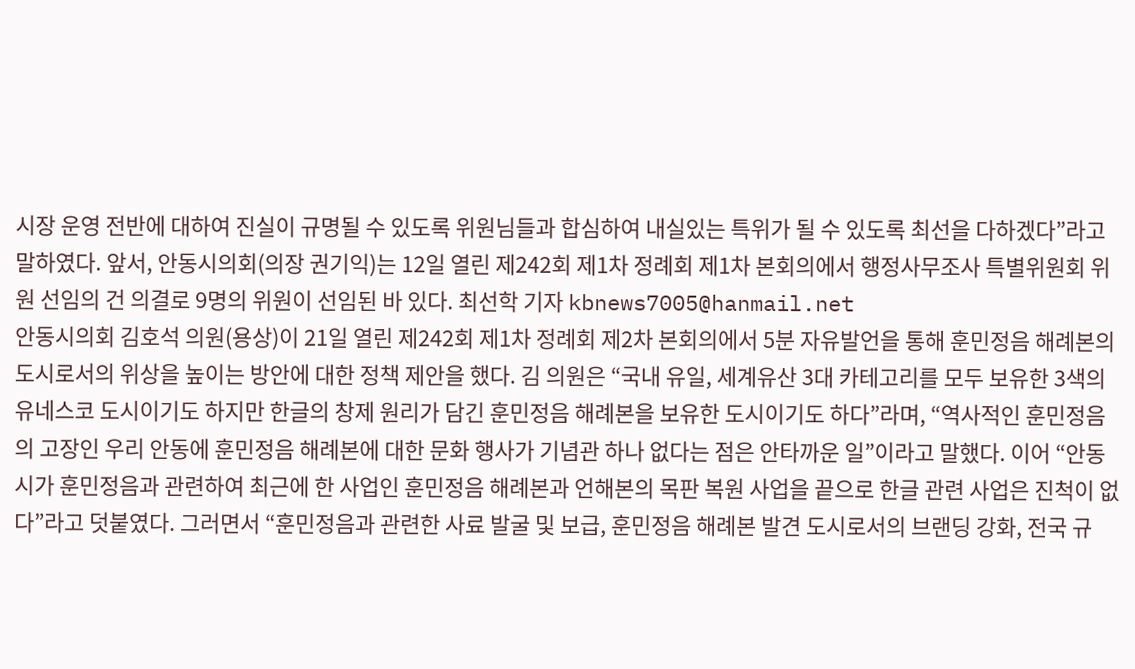시장 운영 전반에 대하여 진실이 규명될 수 있도록 위원님들과 합심하여 내실있는 특위가 될 수 있도록 최선을 다하겠다”라고 말하였다. 앞서, 안동시의회(의장 권기익)는 12일 열린 제242회 제1차 정례회 제1차 본회의에서 행정사무조사 특별위원회 위원 선임의 건 의결로 9명의 위원이 선임된 바 있다. 최선학 기자 kbnews7005@hanmail.net
안동시의회 김호석 의원(용상)이 21일 열린 제242회 제1차 정례회 제2차 본회의에서 5분 자유발언을 통해 훈민정음 해례본의 도시로서의 위상을 높이는 방안에 대한 정책 제안을 했다. 김 의원은 “국내 유일, 세계유산 3대 카테고리를 모두 보유한 3색의 유네스코 도시이기도 하지만 한글의 창제 원리가 담긴 훈민정음 해례본을 보유한 도시이기도 하다”라며, “역사적인 훈민정음의 고장인 우리 안동에 훈민정음 해례본에 대한 문화 행사가 기념관 하나 없다는 점은 안타까운 일”이라고 말했다. 이어 “안동시가 훈민정음과 관련하여 최근에 한 사업인 훈민정음 해례본과 언해본의 목판 복원 사업을 끝으로 한글 관련 사업은 진척이 없다”라고 덧붙였다. 그러면서 “훈민정음과 관련한 사료 발굴 및 보급, 훈민정음 해례본 발견 도시로서의 브랜딩 강화, 전국 규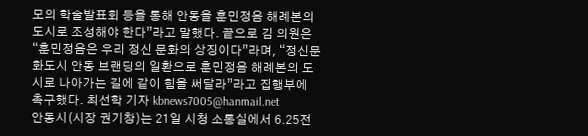모의 학술발표회 등을 통해 안동을 훈민정음 해례본의 도시로 조성해야 한다”라고 말했다. 끝으로 김 의원은 “훈민정음은 우리 정신 문화의 상징이다”라며, “정신문화도시 안동 브랜딩의 일환으로 훈민정음 해례본의 도시로 나아가는 길에 같이 힘을 써달라”라고 집행부에 촉구했다. 최선학 기자 kbnews7005@hanmail.net
안동시(시장 권기창)는 21일 시청 소통실에서 6.25전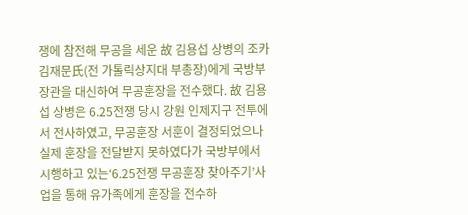쟁에 참전해 무공을 세운 故 김용섭 상병의 조카 김재문氏(전 가톨릭상지대 부총장)에게 국방부장관을 대신하여 무공훈장을 전수했다. 故 김용섭 상병은 6.25전쟁 당시 강원 인제지구 전투에서 전사하였고, 무공훈장 서훈이 결정되었으나 실제 훈장을 전달받지 못하였다가 국방부에서 시행하고 있는‘6.25전쟁 무공훈장 찾아주기’사업을 통해 유가족에게 훈장을 전수하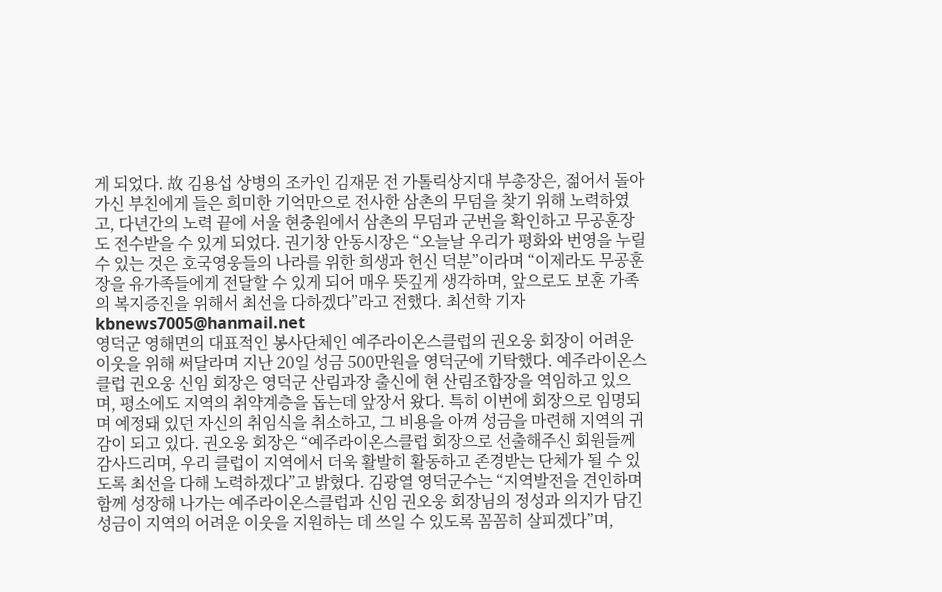게 되었다. 故 김용섭 상병의 조카인 김재문 전 가톨릭상지대 부총장은, 젊어서 돌아가신 부친에게 들은 희미한 기억만으로 전사한 삼촌의 무덤을 찾기 위해 노력하였고, 다년간의 노력 끝에 서울 현충원에서 삼촌의 무덤과 군번을 확인하고 무공훈장도 전수받을 수 있게 되었다. 권기창 안동시장은 “오늘날 우리가 평화와 번영을 누릴 수 있는 것은 호국영웅들의 나라를 위한 희생과 헌신 덕분”이라며 “이제라도 무공훈장을 유가족들에게 전달할 수 있게 되어 매우 뜻깊게 생각하며, 앞으로도 보훈 가족의 복지증진을 위해서 최선을 다하겠다”라고 전했다. 최선학 기자 kbnews7005@hanmail.net
영덕군 영해면의 대표적인 봉사단체인 예주라이온스클럽의 권오웅 회장이 어려운 이웃을 위해 써달라며 지난 20일 성금 500만원을 영덕군에 기탁했다. 예주라이온스클럽 권오웅 신임 회장은 영덕군 산림과장 출신에 현 산림조합장을 역임하고 있으며, 평소에도 지역의 취약계층을 돕는데 앞장서 왔다. 특히 이번에 회장으로 임명되며 예정돼 있던 자신의 취임식을 취소하고, 그 비용을 아껴 성금을 마련해 지역의 귀감이 되고 있다. 권오웅 회장은 “예주라이온스클럽 회장으로 선출해주신 회원들께 감사드리며, 우리 클럽이 지역에서 더욱 활발히 활동하고 존경받는 단체가 될 수 있도록 최선을 다해 노력하겠다”고 밝혔다. 김광열 영덕군수는 “지역발전을 견인하며 함께 성장해 나가는 예주라이온스클럽과 신임 권오웅 회장님의 정성과 의지가 담긴 성금이 지역의 어려운 이웃을 지원하는 데 쓰일 수 있도록 꼼꼼히 살피겠다”며,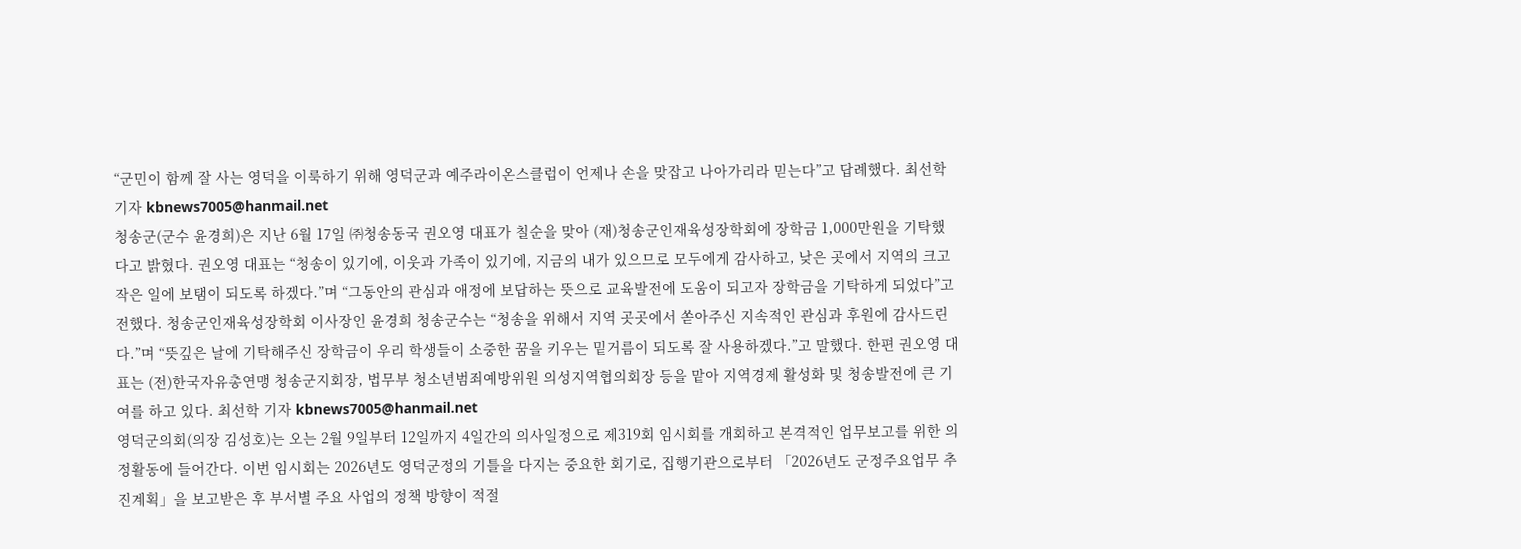“군민이 함께 잘 사는 영덕을 이룩하기 위해 영덕군과 예주라이온스클럽이 언제나 손을 맞잡고 나아가리라 믿는다”고 답례했다. 최선학 기자 kbnews7005@hanmail.net
청송군(군수 윤경희)은 지난 6월 17일 ㈜청송동국 권오영 대표가 칠순을 맞아 (재)청송군인재육성장학회에 장학금 1,000만원을 기탁했다고 밝혔다. 권오영 대표는 “청송이 있기에, 이웃과 가족이 있기에, 지금의 내가 있으므로 모두에게 감사하고, 낮은 곳에서 지역의 크고 작은 일에 보탬이 되도록 하겠다.”며 “그동안의 관심과 애정에 보답하는 뜻으로 교육발전에 도움이 되고자 장학금을 기탁하게 되었다”고 전했다. 청송군인재육성장학회 이사장인 윤경희 청송군수는 “청송을 위해서 지역 곳곳에서 쏟아주신 지속적인 관심과 후원에 감사드린다.”며 “뜻깊은 날에 기탁해주신 장학금이 우리 학생들이 소중한 꿈을 키우는 밑거름이 되도록 잘 사용하겠다.”고 말했다. 한편 권오영 대표는 (전)한국자유총연맹 청송군지회장, 법무부 청소년범죄예방위원 의성지역협의회장 등을 맡아 지역경제 활성화 및 청송발전에 큰 기여를 하고 있다. 최선학 기자 kbnews7005@hanmail.net
영덕군의회(의장 김성호)는 오는 2월 9일부터 12일까지 4일간의 의사일정으로 제319회 임시회를 개회하고 본격적인 업무보고를 위한 의정활동에 들어간다. 이번 임시회는 2026년도 영덕군정의 기틀을 다지는 중요한 회기로, 집행기관으로부터 「2026년도 군정주요업무 추진계획」을 보고받은 후 부서별 주요 사업의 정책 방향이 적절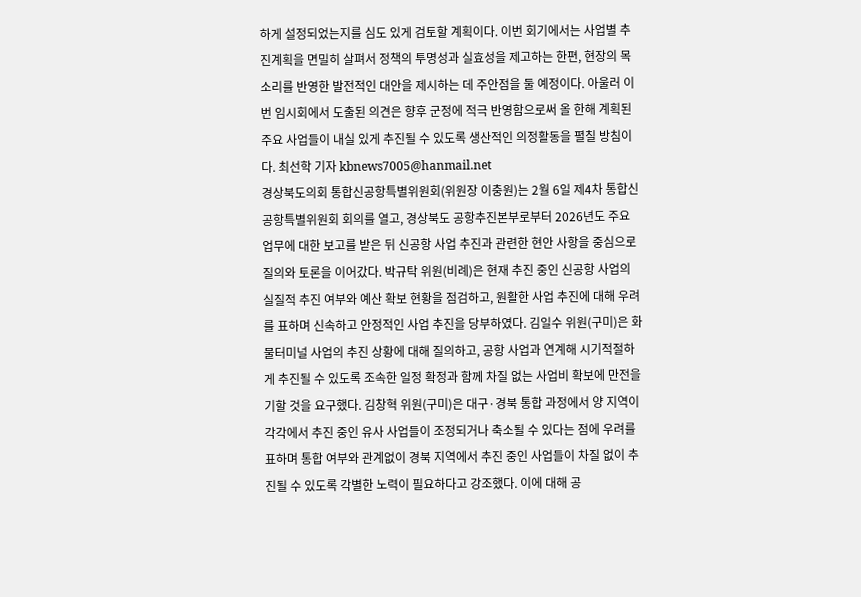하게 설정되었는지를 심도 있게 검토할 계획이다. 이번 회기에서는 사업별 추진계획을 면밀히 살펴서 정책의 투명성과 실효성을 제고하는 한편, 현장의 목소리를 반영한 발전적인 대안을 제시하는 데 주안점을 둘 예정이다. 아울러 이번 임시회에서 도출된 의견은 향후 군정에 적극 반영함으로써 올 한해 계획된 주요 사업들이 내실 있게 추진될 수 있도록 생산적인 의정활동을 펼칠 방침이다. 최선학 기자 kbnews7005@hanmail.net
경상북도의회 통합신공항특별위원회(위원장 이충원)는 2월 6일 제4차 통합신공항특별위원회 회의를 열고, 경상북도 공항추진본부로부터 2026년도 주요 업무에 대한 보고를 받은 뒤 신공항 사업 추진과 관련한 현안 사항을 중심으로 질의와 토론을 이어갔다. 박규탁 위원(비례)은 현재 추진 중인 신공항 사업의 실질적 추진 여부와 예산 확보 현황을 점검하고, 원활한 사업 추진에 대해 우려를 표하며 신속하고 안정적인 사업 추진을 당부하였다. 김일수 위원(구미)은 화물터미널 사업의 추진 상황에 대해 질의하고, 공항 사업과 연계해 시기적절하게 추진될 수 있도록 조속한 일정 확정과 함께 차질 없는 사업비 확보에 만전을 기할 것을 요구했다. 김창혁 위원(구미)은 대구·경북 통합 과정에서 양 지역이 각각에서 추진 중인 유사 사업들이 조정되거나 축소될 수 있다는 점에 우려를 표하며 통합 여부와 관계없이 경북 지역에서 추진 중인 사업들이 차질 없이 추진될 수 있도록 각별한 노력이 필요하다고 강조했다. 이에 대해 공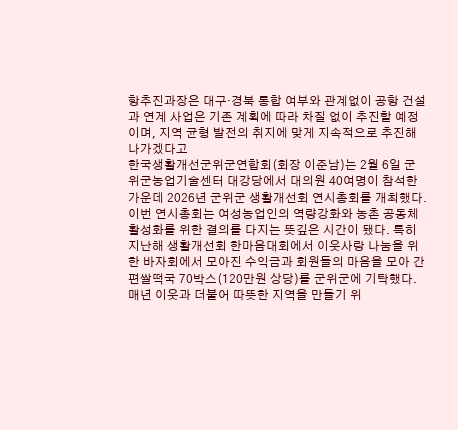항추진과장은 대구·경북 통합 여부와 관계없이 공항 건설과 연계 사업은 기존 계획에 따라 차질 없이 추진할 예정이며, 지역 균형 발전의 취지에 맞게 지속적으로 추진해 나가겠다고
한국생활개선군위군연합회(회장 이준남)는 2월 6일 군위군농업기술센터 대강당에서 대의원 40여명이 참석한 가운데 2026년 군위군 생활개선회 연시총회를 개최했다. 이번 연시총회는 여성농업인의 역량강화와 농촌 공동체 활성화를 위한 결의를 다지는 뜻깊은 시간이 됐다. 특히 지난해 생활개선회 한마음대회에서 이웃사랑 나눔을 위한 바자회에서 모아진 수익금과 회원들의 마음을 모아 간편쌀떡국 70박스(120만원 상당)를 군위군에 기탁했다. 매년 이웃과 더불어 따뜻한 지역을 만들기 위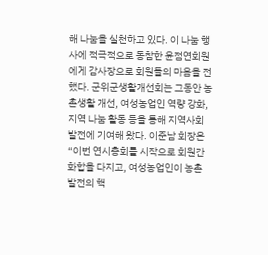해 나눔을 실천하고 있다. 이 나눔 행사에 적극적으로 동참한 윤점연회원에게 감사장으로 회원들의 마음을 전했다. 군위군생활개선회는 그동안 농촌생활 개선, 여성농업인 역량 강화, 지역 나눔 활동 등을 통해 지역사회 발전에 기여해 왔다. 이준남 회장은 “이번 연시총회를 시작으로 회원간 화합을 다지고, 여성농업인이 농촌 발전의 핵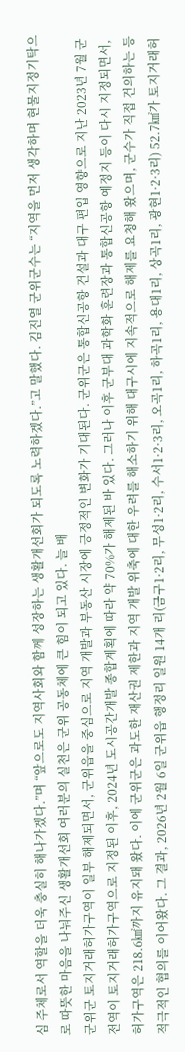심 주체로서 역할을 더욱 충실히 해나가겠다.”며 “앞으로도 지역사회와 함께 성장하는 생활개선회가 되도록 노력하겠다.”고 말했다. 김진열 군위군수는 “지역을 먼저 생각하며 현물지정기탁으로 따뜻한 마음을 나눠주신 생활개선회 여러분의 실천은 군위 공동체에 큰 힘이 되고 있다. 늘 배
군위군 토지거래허가구역이 일부 해제되면서, 군위읍을 중심으로 지역 개발과 부동산 시장에 긍정적인 변화가 기대된다. 군위군은 통합신공항 건설과 대구 편입 영향으로 지난 2023년 7월 군 전역이 토지거래허가구역으로 지정된 이후, 2024년 도시공간개발 종합계획에 따라 약 70%가 해제된 바 있다. 그러나 이후 군부대 과학화 훈련장과 통합신공항 예정지 등이 다시 지정되면서, 허가구역은 218.6㎢까지 유지돼 왔다. 이에 군위군은 과도한 재산권 제한과 지역 개발 위축에 대한 우려를 해소하기 위해 대구시에 지속적으로 해제를 요청해 왔으며, 군수가 직접 건의하는 등 적극적인 협의를 이어왔다. 그 결과, 2026년 2월 6일 군위읍 행정리 일원 14개 리(금구1·2리, 무성1·2리, 수서1·2·3리, 오곡1리, 하곡1리, 용대1리, 상곡1리, 광현1·2·3리) 52.7㎢가 토지거래허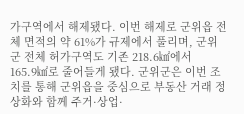가구역에서 해제됐다. 이번 해제로 군위읍 전체 면적의 약 61%가 규제에서 풀리며, 군위군 전체 허가구역도 기존 218.6㎢에서 165.9㎢로 줄어들게 됐다. 군위군은 이번 조치를 통해 군위읍을 중심으로 부동산 거래 정상화와 함께 주거·상업·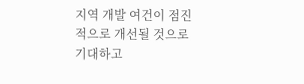지역 개발 여건이 점진적으로 개선될 것으로 기대하고